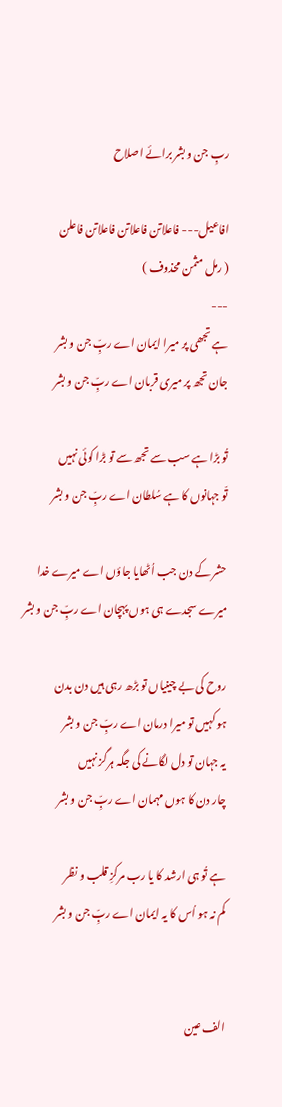ربِ جن و بشر برائے اصلاح

افاعیل--- فاعلاتن فاعلاتن فاعلاتن فاعلن
( رمل مثمن محذوف )
---
ہے تجھی پر میرا ایمان اے ربِّ جن و بشر
جان تجھ پر میری قربان اے ربِّ جن و بشر

تُو بڑا ہے سب سے تجھ سے تو بڑا کوئی نہیں
تّو جہانوں کا ہے سُلطان اے ربِّ جن و بشر

حشر کے دن جب اُٹھایا جاؤں اے میرے خدا
میرے سجدے ہی ہوں پہچان اے ربِّ جن و بشر

روح کی بے چینیاں تو بڑھ رہی ہیں دن بدن
ہو کہیں تو میرا درمان اے ربِّ جن و بشر
یہ جہان تو دل لگانے کی جگہ ہرگز نہیں
چار دن کا ہوں مہمان اے ربِّ جن و بشر

ہے تُو ہی ارشد کا یا رب مرکزِ قلب و نظر
کم نہ ہو اُس کا یہ ایمان اے ربِّ جن و بشر


الف عین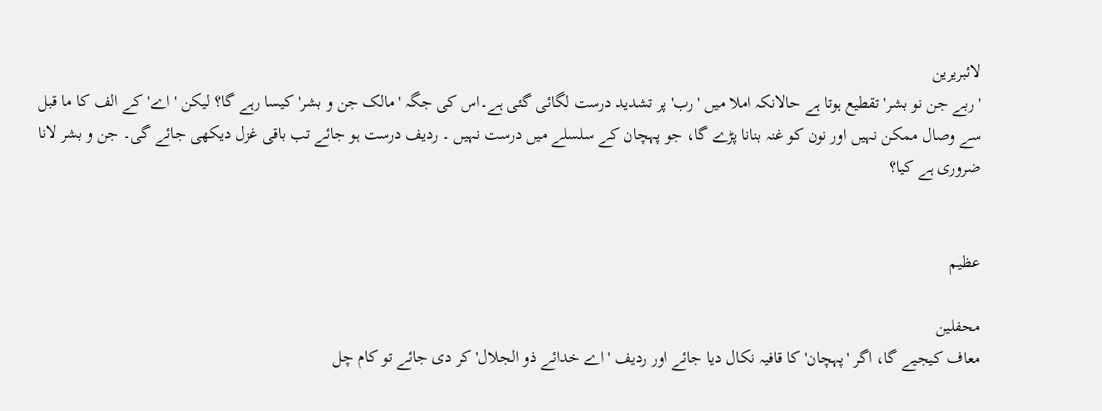لائبریرین
'ربے جن نو بشر' تقطیع ہوتا ہے حالانکہ املا میں 'رب' پر تشدید درست لگائی گئی ہے۔اس کی جگہ 'مالک جن و بشر' کیسا رہے گا؟ لیکن 'اے' کے الف کا ما قبل سے وصال ممکن نہیں اور نون کو غنہ بنانا پڑے گا، جو پہچان کے سلسلے میں درست نہیں ۔ ردیف درست ہو جائے تب باقی غزل دیکھی جائے گی۔ جن و بشر لانا ضروری ہے کیا؟


عظیم

محفلین
معاف کیجیے گا، اگر 'پہچان' کا قافیہ نکال دیا جائے اور ردیف 'اے خدائے ذو الجلال' کر دی جائے تو کام چل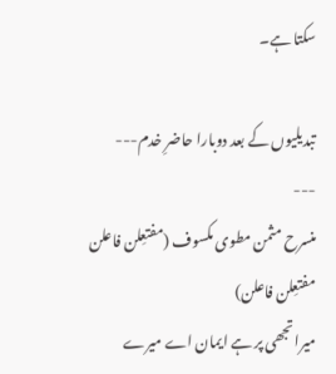سکتا ہے۔

تبدیلیوں کے بعد دوبارا حاضرِ خدم---
---
منسرح مثمن مطوی مکسوف (مفتعِلن فاعلن مفتعِلن فاعلن)
میرا تجھی پر ہے ایمان اے میرے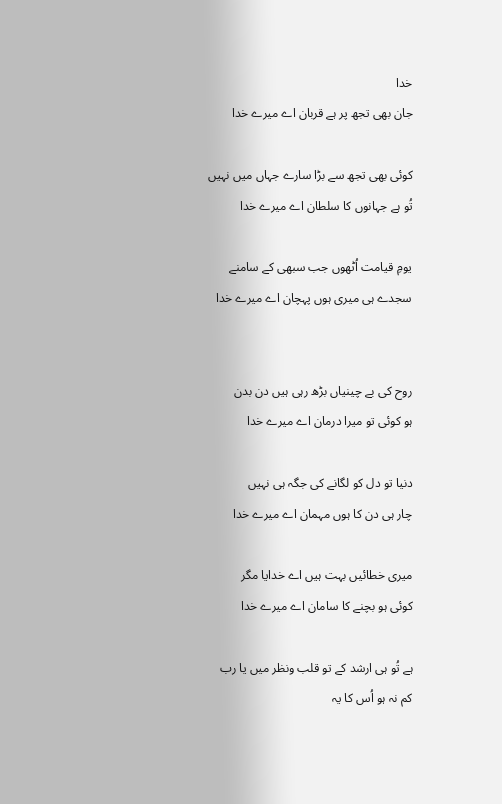خدا
جان بھی تجھ پر ہے قربان اے میرے خدا

کوئی بھی تجھ سے بڑا سارے جہاں میں نہیں
تُو ہے جہانوں کا سلطان اے میرے خدا

یومِ قیامت اُٹھوں جب سبھی کے سامنے
سجدے ہی میری ہوں پہچان اے میرے خدا


روح کی بے چینیاں بڑھ رہی ہیں دن بدن
ہو کوئی تو میرا درمان اے میرے خدا

دنیا تو دل کو لگانے کی جگہ ہی نہیں
چار ہی دن کا ہوں مہمان اے میرے خدا

میری خطائیں بہت ہیں اے خدایا مگر
کوئی ہو بچنے کا سامان اے میرے خدا

ہے تُو ہی ارشد کے تو قلب ونظر میں یا رب
کم نہ ہو اُس کا یہ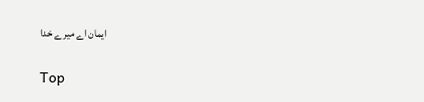ایمان اے میرے خدا

Top